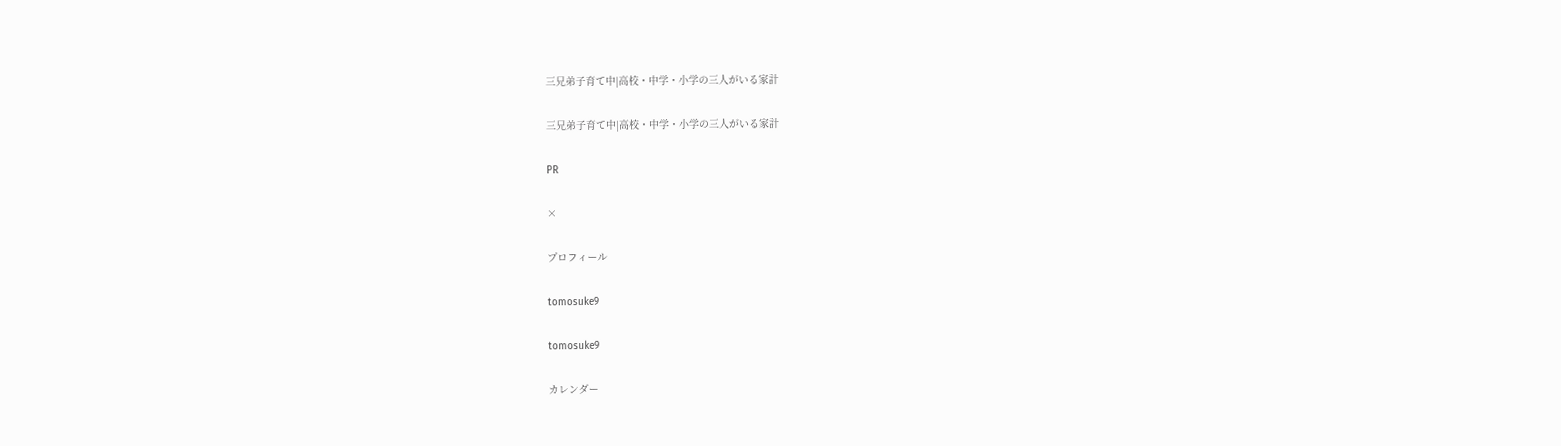三兄弟子育て中|高校・中学・小学の三人がいる家計

三兄弟子育て中|高校・中学・小学の三人がいる家計

PR

×

プロフィール

tomosuke9

tomosuke9

カレンダー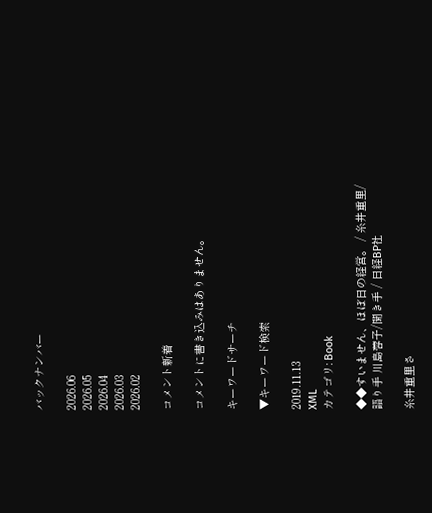バックナンバー

2026.06
2026.05
2026.04
2026.03
2026.02

コメント新着

コメントに書き込みはありません。

キーワードサーチ

▼キーワード検索

2019.11.13
XML
カテゴリ: Book

◆◆すいません、ほぼ日の経営。 / 糸井重里/語り手 川島蓉子/聞き手 / 日経BP社

糸井重里さ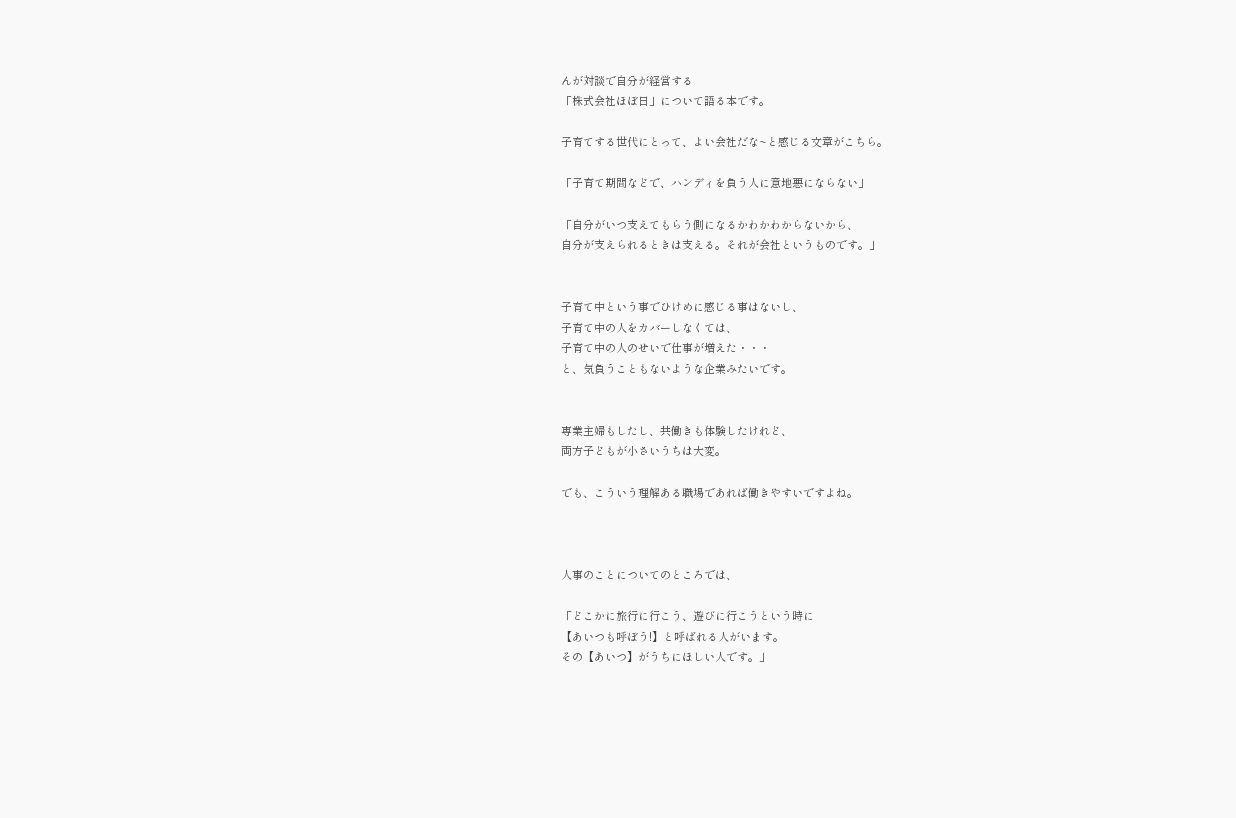んが対談で自分が経営する
「株式会社ほぼ日」について語る本です。

子育てする世代にとって、よい会社だな~と感じる文章がこちら。

「子育て期間などで、ハンディを負う人に意地悪にならない」

「自分がいつ支えてもらう側になるかわかわからないから、
自分が支えられるときは支える。それが会社というものです。」


子育て中という事でひけめに感じる事はないし、
子育て中の人をカバーしなくては、
子育て中の人のせいで仕事が増えた・・・
と、気負うこともないような企業みたいです。


専業主婦もしたし、共働きも体験したけれど、
両方子どもが小さいうちは大変。

でも、こういう理解ある職場であれば働きやすいですよね。



人事のことについてのところでは、

「どこかに旅行に行こう、遊びに行こうという時に
【あいつも呼ぼう!】と呼ばれる人がいます。
その【あいつ】がうちにほしい人です。」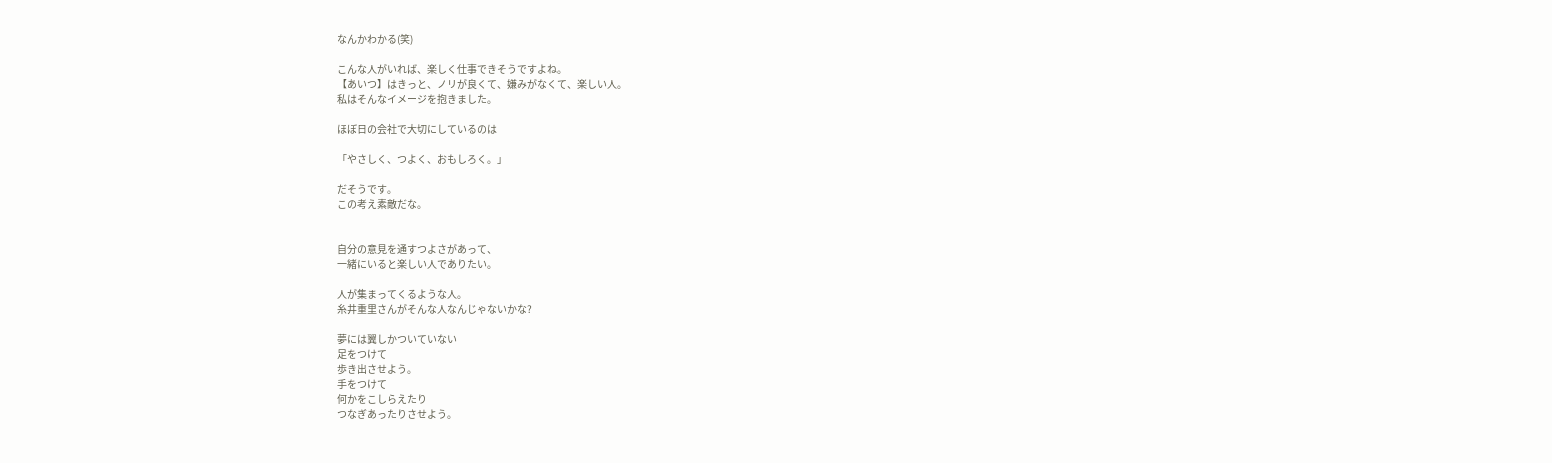なんかわかる(笑)

こんな人がいれば、楽しく仕事できそうですよね。
【あいつ】はきっと、ノリが良くて、嫌みがなくて、楽しい人。
私はそんなイメージを抱きました。

ほぼ日の会社で大切にしているのは

「やさしく、つよく、おもしろく。」

だそうです。
この考え素敵だな。


自分の意見を通すつよさがあって、
一緒にいると楽しい人でありたい。

人が集まってくるような人。
糸井重里さんがそんな人なんじゃないかな?

夢には翼しかついていない
足をつけて
歩き出させよう。
手をつけて
何かをこしらえたり
つなぎあったりさせよう。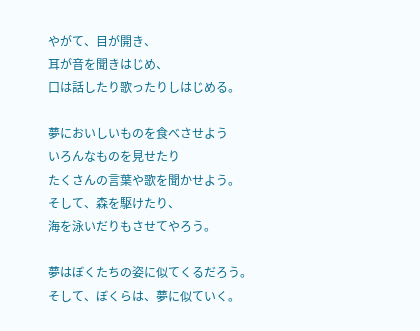やがて、目が開き、
耳が音を聞きはじめ、
口は話したり歌ったりしはじめる。

夢においしいものを食べさせよう
いろんなものを見せたり
たくさんの言葉や歌を聞かせよう。
そして、森を駆けたり、
海を泳いだりもさせてやろう。

夢はぼくたちの姿に似てくるだろう。
そして、ぼくらは、夢に似ていく。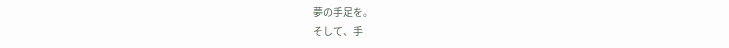夢の手足を。
そして、手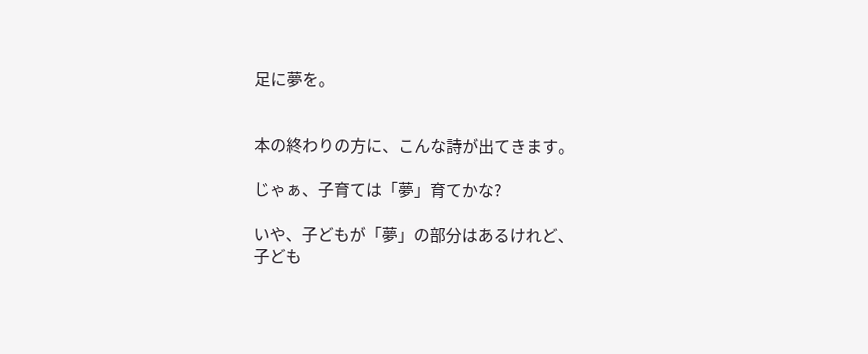足に夢を。


本の終わりの方に、こんな詩が出てきます。

じゃぁ、子育ては「夢」育てかな?

いや、子どもが「夢」の部分はあるけれど、
子ども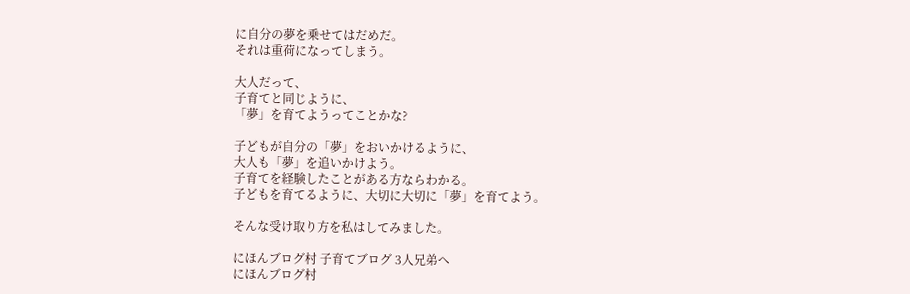に自分の夢を乗せてはだめだ。
それは重荷になってしまう。

大人だって、
子育てと同じように、
「夢」を育てようってことかな?

子どもが自分の「夢」をおいかけるように、
大人も「夢」を追いかけよう。
子育てを経験したことがある方ならわかる。
子どもを育てるように、大切に大切に「夢」を育てよう。

そんな受け取り方を私はしてみました。

にほんブログ村 子育てブログ 3人兄弟へ
にほんブログ村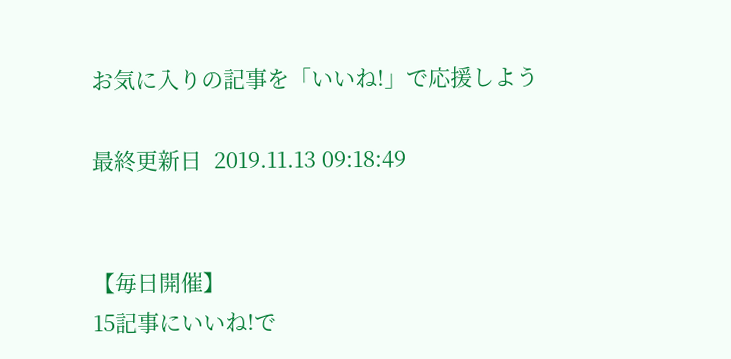お気に入りの記事を「いいね!」で応援しよう

最終更新日  2019.11.13 09:18:49


【毎日開催】
15記事にいいね!で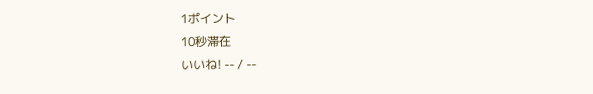1ポイント
10秒滞在
いいね! -- / --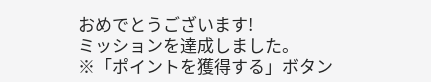おめでとうございます!
ミッションを達成しました。
※「ポイントを獲得する」ボタン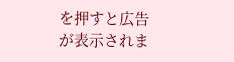を押すと広告が表示されま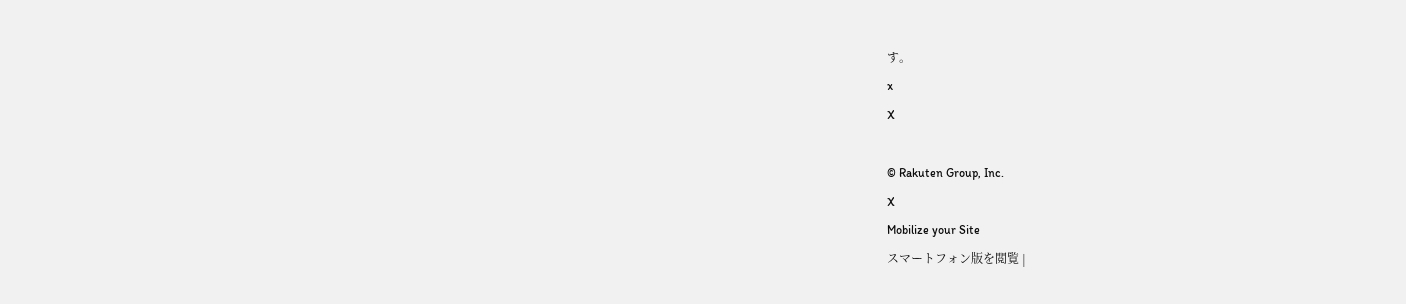す。
x
X

© Rakuten Group, Inc.
X
Mobilize your Site
スマートフォン版を閲覧 |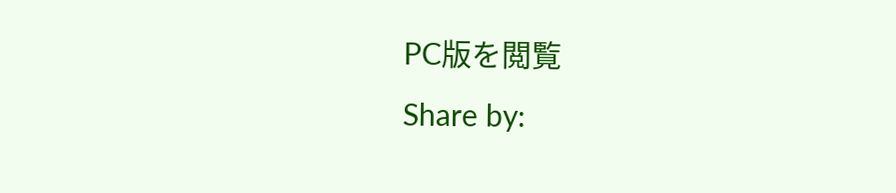PC版を閲覧
Share by: